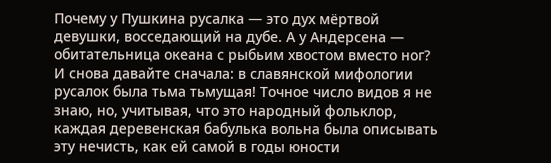Почему у Пушкина русалка — это дух мёртвой девушки, восседающий на дубе. А у Андерсена — обитательница океана с рыбьим хвостом вместо ног? И снова давайте сначала: в славянской мифологии русалок была тьма тьмущая! Точное число видов я не знаю, но, учитывая, что это народный фольклор, каждая деревенская бабулька вольна была описывать эту нечисть, как ей самой в годы юности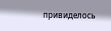привиделось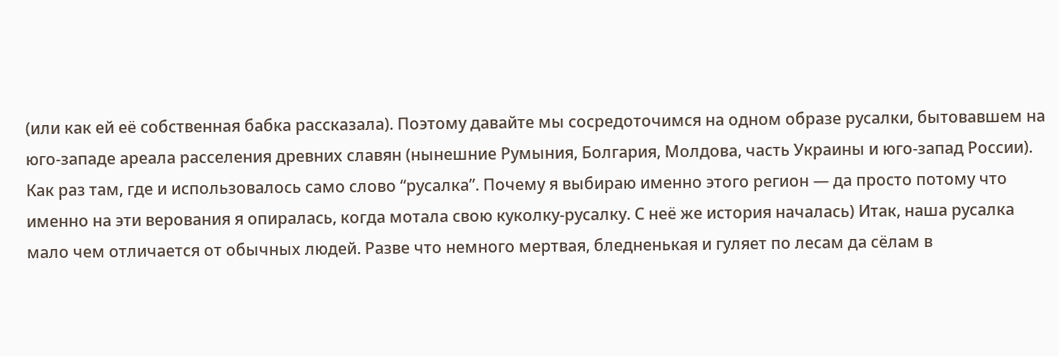(или как ей её собственная бабка рассказала). Поэтому давайте мы сосредоточимся на одном образе русалки, бытовавшем на юго-западе ареала расселения древних славян (нынешние Румыния, Болгария, Молдова, часть Украины и юго-запад России). Как раз там, где и использовалось само слово “русалка”. Почему я выбираю именно этого регион — да просто потому что именно на эти верования я опиралась, когда мотала свою куколку-русалку. С неё же история началась) Итак, наша русалка мало чем отличается от обычных людей. Разве что немного мертвая, бледненькая и гуляет по лесам да сёлам в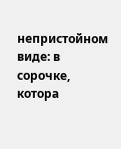непристойном виде: в сорочке, котора